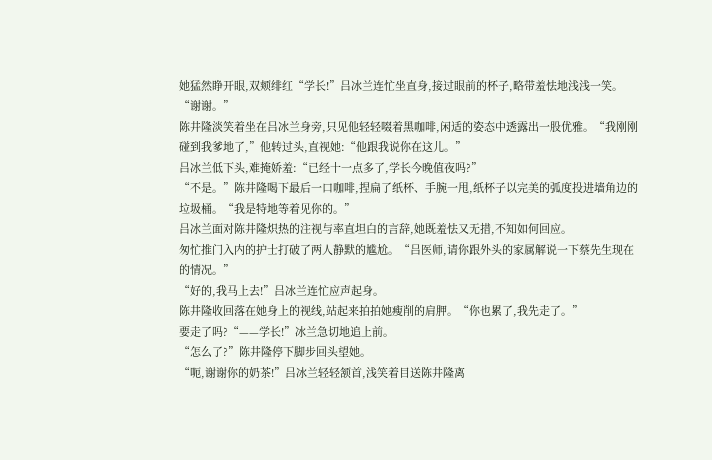她猛然睁开眼,双颊绯红“学长!”吕冰兰连忙坐直身,接过眼前的杯子,略带羞怯地浅浅一笑。“谢谢。”
陈井隆淡笑着坐在吕冰兰身旁,只见他轻轻啜着黑咖啡,闲适的姿态中透露出一股优雅。“我刚刚碰到我爹地了,”他转过头,直视她:“他跟我说你在这儿。”
吕冰兰低下头,难掩娇羞:“已经十一点多了,学长今晚值夜吗?”
“不是。”陈井隆喝下最后一口咖啡,捏扁了纸杯、手腕一甩,纸杯子以完美的弧度投进墙角边的垃圾桶。“我是特地等着见你的。”
吕冰兰面对陈井隆炽热的注视与率直坦白的言辞,她既羞怯又无措,不知如何回应。
匆忙推门入内的护士打破了两人静默的尴尬。“吕医师,请你跟外头的家属解说一下蔡先生现在的情况。”
“好的,我马上去!”吕冰兰连忙应声起身。
陈井隆收回落在她身上的视线,站起来拍拍她瘦削的肩胛。“你也累了,我先走了。”
要走了吗?“——学长!”冰兰急切地追上前。
“怎么了?”陈井隆停下脚步回头望她。
“呃,谢谢你的奶茶!”吕冰兰轻轻颔首,浅笑着目送陈井隆离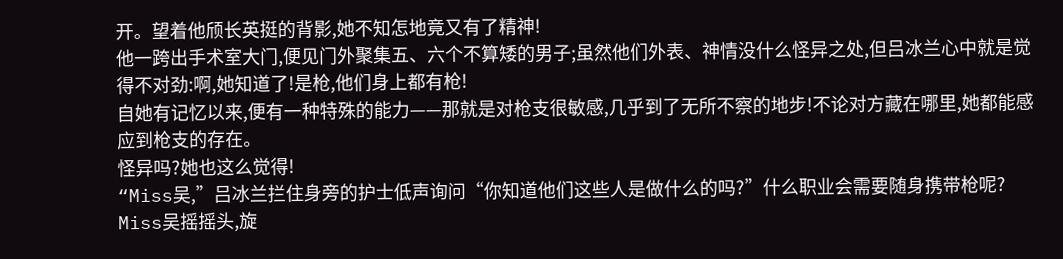开。望着他颀长英挺的背影,她不知怎地竟又有了精神!
他一跨出手术室大门,便见门外聚集五、六个不算矮的男子;虽然他们外表、神情没什么怪异之处,但吕冰兰心中就是觉得不对劲:啊,她知道了!是枪,他们身上都有枪!
自她有记忆以来,便有一种特殊的能力——那就是对枪支很敏感,几乎到了无所不察的地步!不论对方藏在哪里,她都能感应到枪支的存在。
怪异吗?她也这么觉得!
“Miss吴,”吕冰兰拦住身旁的护士低声询问“你知道他们这些人是做什么的吗?”什么职业会需要随身携带枪呢?
Miss吴摇摇头,旋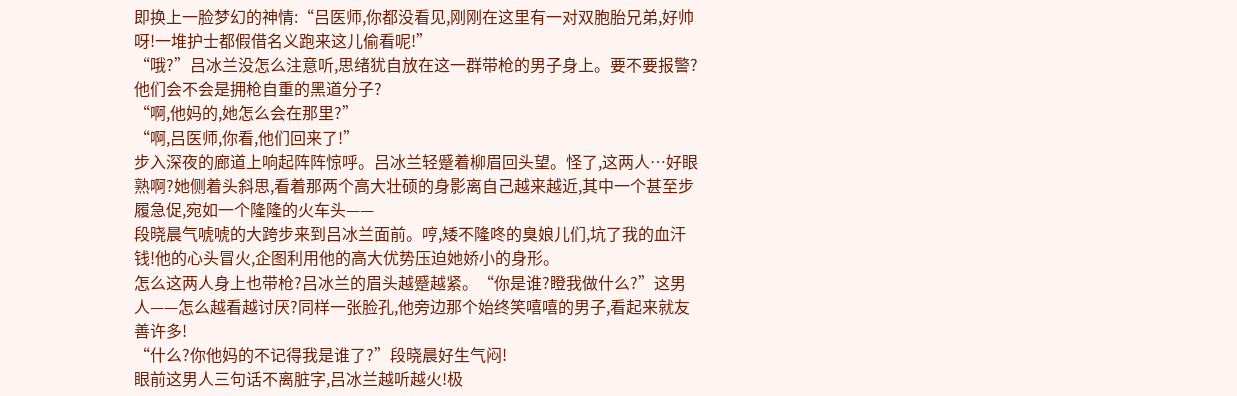即换上一脸梦幻的神情:“吕医师,你都没看见,刚刚在这里有一对双胞胎兄弟,好帅呀!一堆护士都假借名义跑来这儿偷看呢!”
“哦?”吕冰兰没怎么注意听,思绪犹自放在这一群带枪的男子身上。要不要报警?他们会不会是拥枪自重的黑道分子?
“啊,他妈的,她怎么会在那里?”
“啊,吕医师,你看,他们回来了!”
步入深夜的廊道上响起阵阵惊呼。吕冰兰轻蹙着柳眉回头望。怪了,这两人…好眼熟啊?她侧着头斜思,看着那两个高大壮硕的身影离自己越来越近,其中一个甚至步履急促,宛如一个隆隆的火车头——
段晓晨气唬唬的大跨步来到吕冰兰面前。哼,矮不隆咚的臭娘儿们,坑了我的血汗钱!他的心头冒火,企图利用他的高大优势压迫她娇小的身形。
怎么这两人身上也带枪?吕冰兰的眉头越蹙越紧。“你是谁?瞪我做什么?”这男人——怎么越看越讨厌?同样一张脸孔,他旁边那个始终笑嘻嘻的男子,看起来就友善许多!
“什么?你他妈的不记得我是谁了?”段晓晨好生气闷!
眼前这男人三句话不离脏字,吕冰兰越听越火!极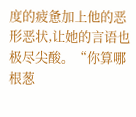度的疲惫加上他的恶形恶状,让她的言语也极尽尖酸。“你算哪根葱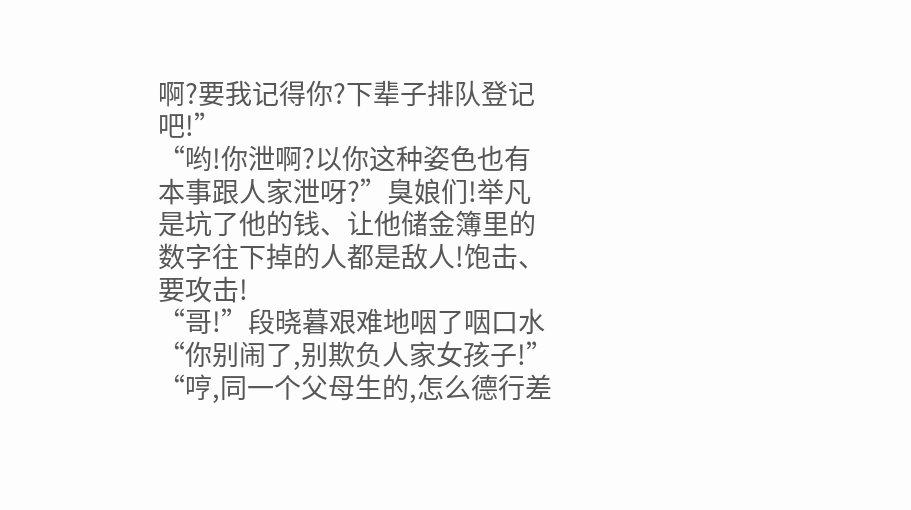啊?要我记得你?下辈子排队登记吧!”
“哟!你泄啊?以你这种姿色也有本事跟人家泄呀?”臭娘们!举凡是坑了他的钱、让他储金簿里的数字往下掉的人都是敌人!饱击、要攻击!
“哥!”段晓暮艰难地咽了咽口水“你别闹了,别欺负人家女孩子!”
“哼,同一个父母生的,怎么德行差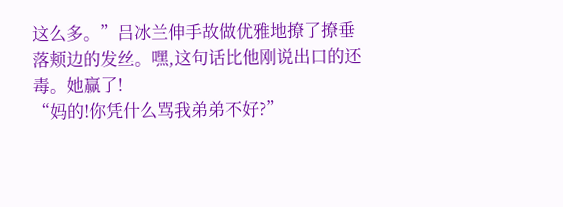这么多。”吕冰兰伸手故做优雅地撩了撩垂落颊边的发丝。嘿,这句话比他刚说出口的还毒。她赢了!
“妈的!你凭什么骂我弟弟不好?”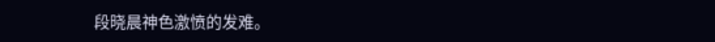段晓晨神色激愤的发难。